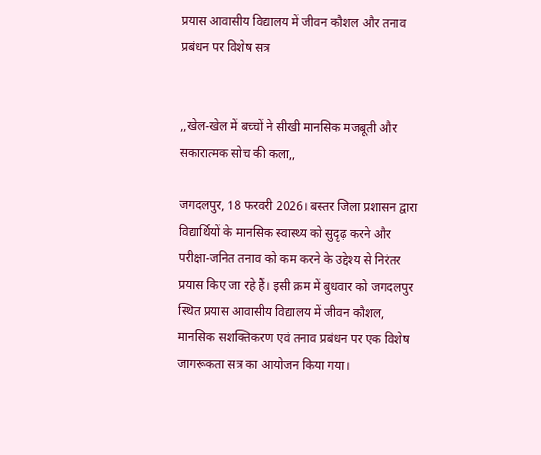प्रयास आवासीय विद्यालय में जीवन कौशल और तनाव प्रबंधन पर विशेष सत्र


,,खेल-खेल में बच्चों ने सीखी मानसिक मजबूती और सकारात्मक सोच की कला,,

जगदलपुर, 18 फरवरी 2026। बस्तर जिला प्रशासन द्वारा विद्यार्थियों के मानसिक स्वास्थ्य को सुदृढ़ करने और परीक्षा-जनित तनाव को कम करने के उद्देश्य से निरंतर प्रयास किए जा रहे हैं। इसी क्रम में बुधवार को जगदलपुर स्थित प्रयास आवासीय विद्यालय में जीवन कौशल, मानसिक सशक्तिकरण एवं तनाव प्रबंधन पर एक विशेष जागरूकता सत्र का आयोजन किया गया।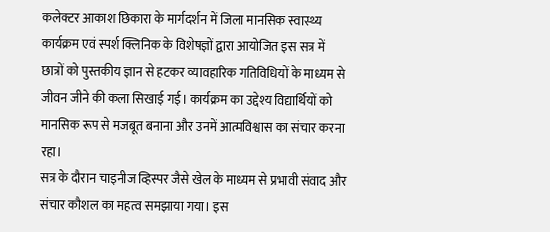कलेक्टर आकाश छिकारा के मार्गदर्शन में जिला मानसिक स्वास्थ्य कार्यक्रम एवं स्पर्श क्लिनिक के विशेषज्ञों द्वारा आयोजित इस सत्र में छात्रों को पुस्तकीय ज्ञान से हटकर व्यावहारिक गतिविधियों के माध्यम से जीवन जीने की कला सिखाई गई। कार्यक्रम का उद्देश्य विद्यार्थियों को मानसिक रूप से मजबूत बनाना और उनमें आत्मविश्वास का संचार करना रहा।
सत्र के दौरान चाइनीज व्हिस्पर जैसे खेल के माध्यम से प्रभावी संवाद और संचार कौशल का महत्व समझाया गया। इस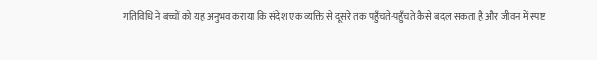गतिविधि ने बच्चों को यह अनुभव कराया कि संदेश एक व्यक्ति से दूसरे तक पहुँचते-पहुँचते कैसे बदल सकता है और जीवन में स्पष्ट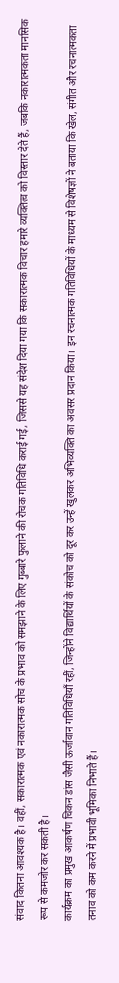संवाद कितना आवश्यक है। वहीं, सकारात्मक एवं नकारात्मक सोच के प्रभाव को समझाने के लिए गुब्बारे फुलाने की रोचक गतिविधि कराई गई, जिससे यह संदेश दिया गया कि सकारात्मक विचार हमारे व्यक्तित्व को विस्तार देते हैं, जबकि नकारात्मकता मानसिक रूप से कमजोर कर सकती है।
कार्यक्रम का प्रमुख आकर्षण चिकन डांस जैसी ऊर्जावान गतिविधियाँ रहीं, जिन्होंने विद्यार्थियों के संकोच को दूर कर उन्हें खुलकर अभिव्यक्ति का अवसर प्रदान किया। इन रचनात्मक गतिविधियों के माध्यम से विशेषज्ञों ने बताया कि खेल, संगीत और रचनात्मकता तनाव को कम करने में प्रभावी भूमिका निभाते हैं।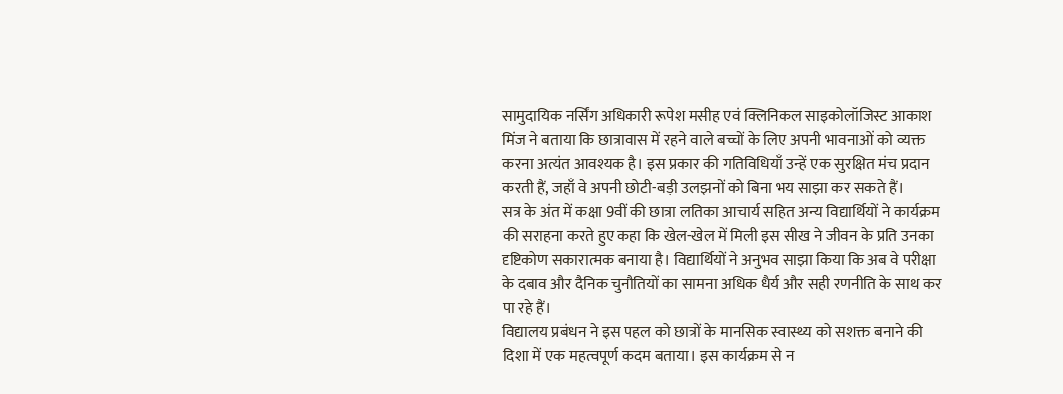सामुदायिक नर्सिंग अधिकारी रूपेश मसीह एवं क्लिनिकल साइकोलॉजिस्ट आकाश मिंज ने बताया कि छात्रावास में रहने वाले बच्चों के लिए अपनी भावनाओं को व्यक्त करना अत्यंत आवश्यक है। इस प्रकार की गतिविधियाँ उन्हें एक सुरक्षित मंच प्रदान करती हैं, जहाँ वे अपनी छोटी-बड़ी उलझनों को बिना भय साझा कर सकते हैं।
सत्र के अंत में कक्षा 9वीं की छात्रा लतिका आचार्य सहित अन्य विद्यार्थियों ने कार्यक्रम की सराहना करते हुए कहा कि खेल-खेल में मिली इस सीख ने जीवन के प्रति उनका दृष्टिकोण सकारात्मक बनाया है। विद्यार्थियों ने अनुभव साझा किया कि अब वे परीक्षा के दबाव और दैनिक चुनौतियों का सामना अधिक धैर्य और सही रणनीति के साथ कर पा रहे हैं।
विद्यालय प्रबंधन ने इस पहल को छात्रों के मानसिक स्वास्थ्य को सशक्त बनाने की दिशा में एक महत्वपूर्ण कदम बताया। इस कार्यक्रम से न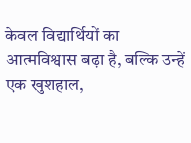केवल विद्यार्थियों का आत्मविश्वास बढ़ा है, बल्कि उन्हें एक खुशहाल,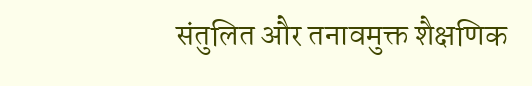संतुलित और तनावमुक्त शैक्षणिक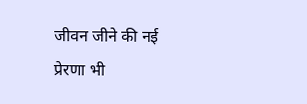जीवन जीने की नई प्रेरणा भी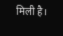मिली है।